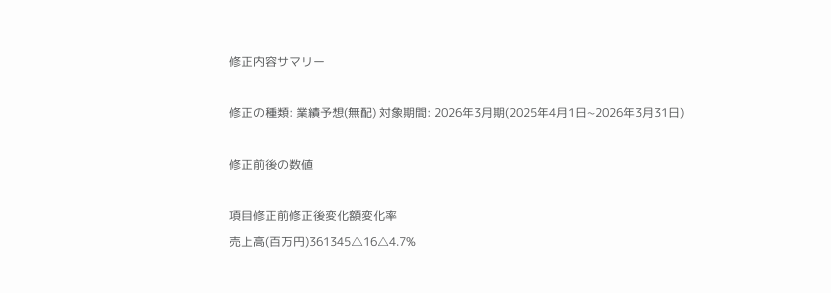修正内容サマリー

修正の種類: 業績予想(無配) 対象期間: 2026年3月期(2025年4月1日~2026年3月31日)

修正前後の数値

項目修正前修正後変化額変化率
売上高(百万円)361345△16△4.7%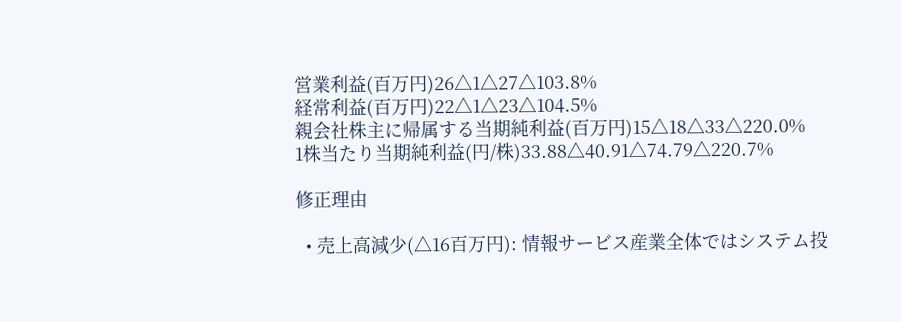営業利益(百万円)26△1△27△103.8%
経常利益(百万円)22△1△23△104.5%
親会社株主に帰属する当期純利益(百万円)15△18△33△220.0%
1株当たり当期純利益(円/株)33.88△40.91△74.79△220.7%

修正理由

  • 売上高減少(△16百万円): 情報サービス産業全体ではシステム投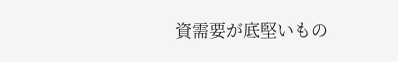資需要が底堅いもの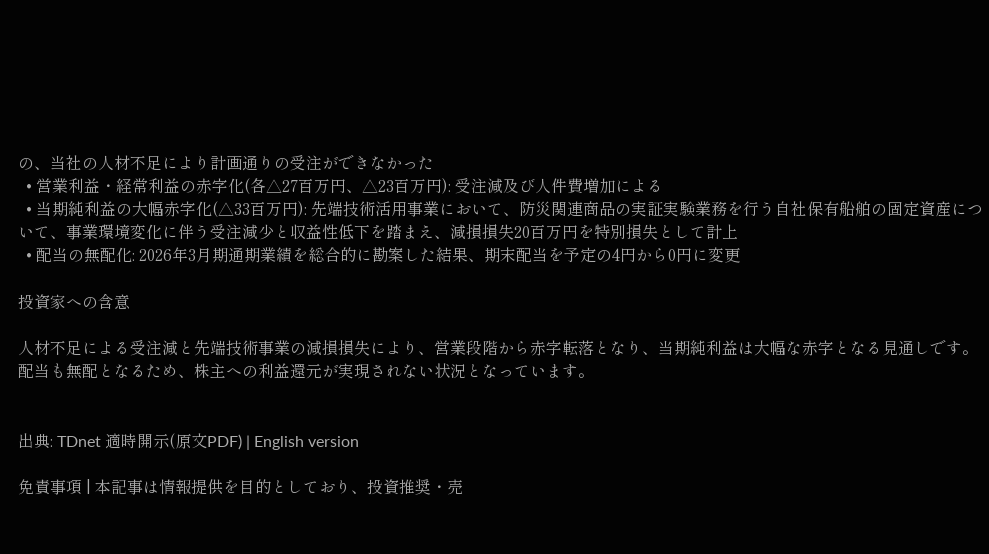の、当社の人材不足により計画通りの受注ができなかった
  • 営業利益・経常利益の赤字化(各△27百万円、△23百万円): 受注減及び人件費増加による
  • 当期純利益の大幅赤字化(△33百万円): 先端技術活用事業において、防災関連商品の実証実験業務を行う自社保有船舶の固定資産について、事業環境変化に伴う受注減少と収益性低下を踏まえ、減損損失20百万円を特別損失として計上
  • 配当の無配化: 2026年3月期通期業績を総合的に勘案した結果、期末配当を予定の4円から0円に変更

投資家への含意

人材不足による受注減と先端技術事業の減損損失により、営業段階から赤字転落となり、当期純利益は大幅な赤字となる見通しです。配当も無配となるため、株主への利益還元が実現されない状況となっています。


出典: TDnet 適時開示(原文PDF) | English version

免責事項 | 本記事は情報提供を目的としており、投資推奨・売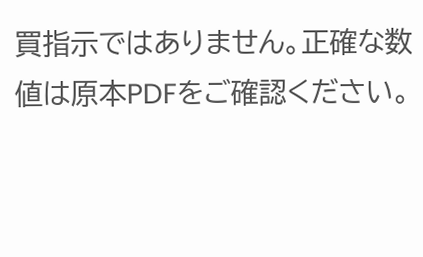買指示ではありません。正確な数値は原本PDFをご確認ください。